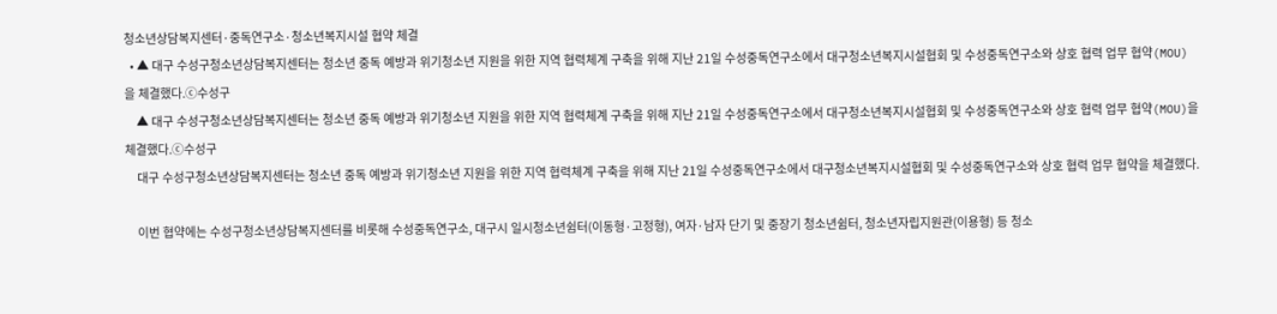청소년상담복지센터·중독연구소·청소년복지시설 협약 체결
  • ▲ 대구 수성구청소년상담복지센터는 청소년 중독 예방과 위기청소년 지원을 위한 지역 협력체계 구축을 위해 지난 21일 수성중독연구소에서 대구청소년복지시설협회 및 수성중독연구소와 상호 협력 업무 협약(MOU)을 체결했다.ⓒ수성구
    ▲ 대구 수성구청소년상담복지센터는 청소년 중독 예방과 위기청소년 지원을 위한 지역 협력체계 구축을 위해 지난 21일 수성중독연구소에서 대구청소년복지시설협회 및 수성중독연구소와 상호 협력 업무 협약(MOU)을 체결했다.ⓒ수성구
    대구 수성구청소년상담복지센터는 청소년 중독 예방과 위기청소년 지원을 위한 지역 협력체계 구축을 위해 지난 21일 수성중독연구소에서 대구청소년복지시설협회 및 수성중독연구소와 상호 협력 업무 협약을 체결했다.

    이번 협약에는 수성구청소년상담복지센터를 비롯해 수성중독연구소, 대구시 일시청소년쉼터(이동형·고정형), 여자·남자 단기 및 중장기 청소년쉼터, 청소년자립지원관(이용형) 등 청소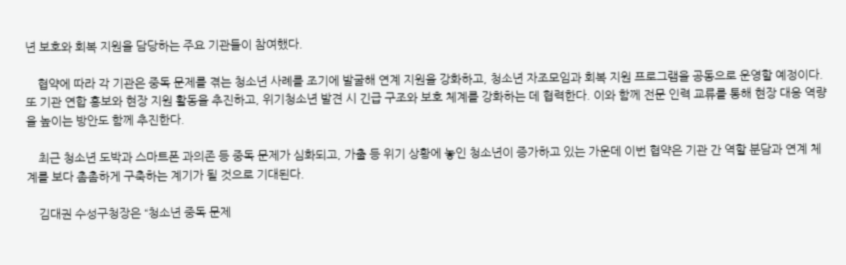년 보호와 회복 지원을 담당하는 주요 기관들이 참여했다.

    협약에 따라 각 기관은 중독 문제를 겪는 청소년 사례를 조기에 발굴해 연계 지원을 강화하고, 청소년 자조모임과 회복 지원 프로그램을 공동으로 운영할 예정이다. 또 기관 연합 홍보와 현장 지원 활동을 추진하고, 위기청소년 발견 시 긴급 구조와 보호 체계를 강화하는 데 협력한다. 이와 함께 전문 인력 교류를 통해 현장 대응 역량을 높이는 방안도 함께 추진한다.

    최근 청소년 도박과 스마트폰 과의존 등 중독 문제가 심화되고, 가출 등 위기 상황에 놓인 청소년이 증가하고 있는 가운데 이번 협약은 기관 간 역할 분담과 연계 체계를 보다 촘촘하게 구축하는 계기가 될 것으로 기대된다.

    김대권 수성구청장은 “청소년 중독 문제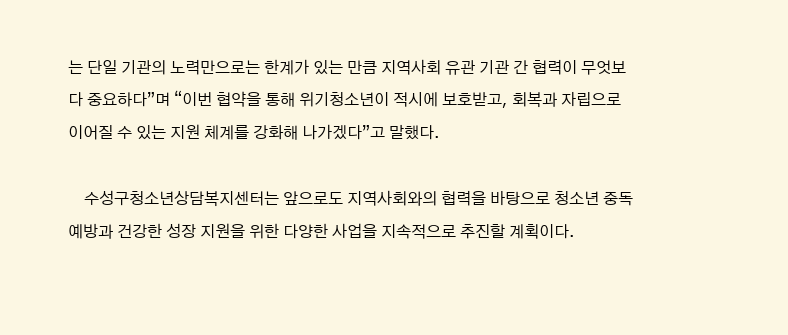는 단일 기관의 노력만으로는 한계가 있는 만큼 지역사회 유관 기관 간 협력이 무엇보다 중요하다”며 “이번 협약을 통해 위기청소년이 적시에 보호받고, 회복과 자립으로 이어질 수 있는 지원 체계를 강화해 나가겠다”고 말했다.

    수성구청소년상담복지센터는 앞으로도 지역사회와의 협력을 바탕으로 청소년 중독 예방과 건강한 성장 지원을 위한 다양한 사업을 지속적으로 추진할 계획이다.